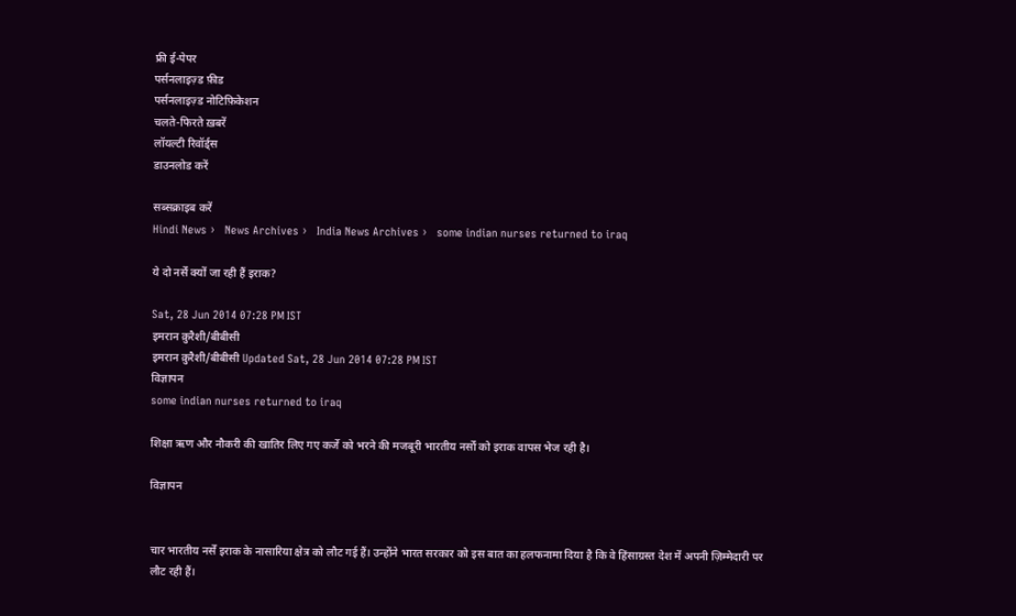फ्री ई-पेपर
पर्सनलाइज़्ड फ़ीड
पर्सनलाइज़्ड नोटिफ़िकेशन
चलते-फिरते ख़बरें
लॉयल्टी रिवॉर्ड्स
डाउनलोड करें

सब्सक्राइब करें
Hindi News ›   News Archives ›   India News Archives ›   some indian nurses returned to iraq

ये दो नर्सें क्यों जा रही हैं इराक?

Sat, 28 Jun 2014 07:28 PM IST
इमरान क़ुरैशी/बीबीसी
इमरान क़ुरैशी/बीबीसी Updated Sat, 28 Jun 2014 07:28 PM IST
विज्ञापन
some indian nurses returned to iraq

शिक्षा ऋण और नौकरी की खातिर लिए गए कर्जे को भरने की मजबूरी भारतीय नर्सों को इराक वापस भेज रही है।

विज्ञापन


चार भारतीय नर्सें इराक के नासारिया क्षेत्र को लौट गई हैं। उन्होंने भारत सरकार को इस बात का हलफनामा दिया है कि वे हिंसाग्रस्त देश में अपनी ज़िम्मेदारी पर लौट रही हैं।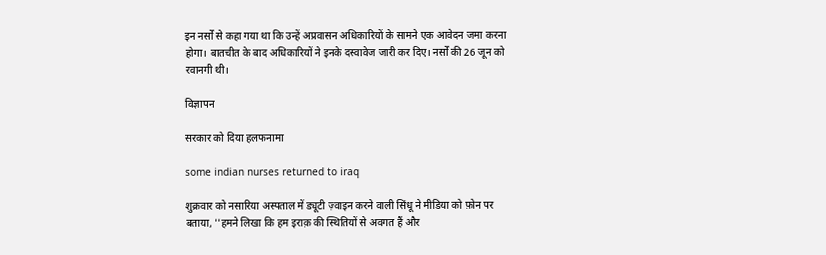इन नर्सों से कहा गया था कि उन्हें अप्रवासन अधिकारियों के सामने एक आवेदन जमा करना होगा। बातचीत के बाद अधिकारियों ने इनके दस्वावेज जारी कर दिए। नर्सों की 26 जून को रवानगी थी।

विज्ञापन

सरकार को दिया हलफनामा

some indian nurses returned to iraq

शुक्रवार को नसारिया अस्पताल में ड्यूटी ज़्वाइन करने वाली सिंधू ने मीडिया को फ़ोन पर बताया, ''हमने लिखा कि हम इराक़ की स्थितियों से अवगत हैं और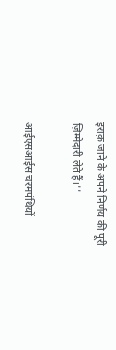इराक़ जाने के अपने निर्णय की पूरी ज़िम्मेदारी लेते हैं।''

आईएसआईस चरमपंथियों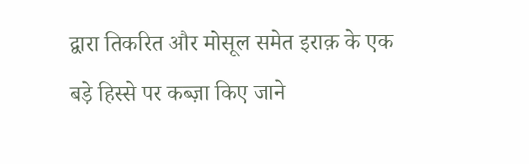द्वारा तिकरित और मोसूल समेत इराक़ के एक बड़े हिस्से पर कब्ज़ा किए जाने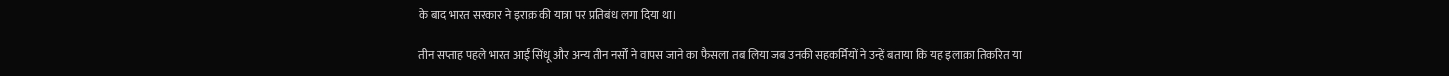के बाद भारत सरकार ने इराक़ की यात्रा पर प्रतिबंध लगा दिया था।

तीन सप्ताह पहले भारत आईं सिंधू और अन्य तीन नर्सों ने वापस जाने का फैसला तब लिया जब उनकी सहकर्मियों ने उन्हें बताया कि यह इलाक़ा तिकरित या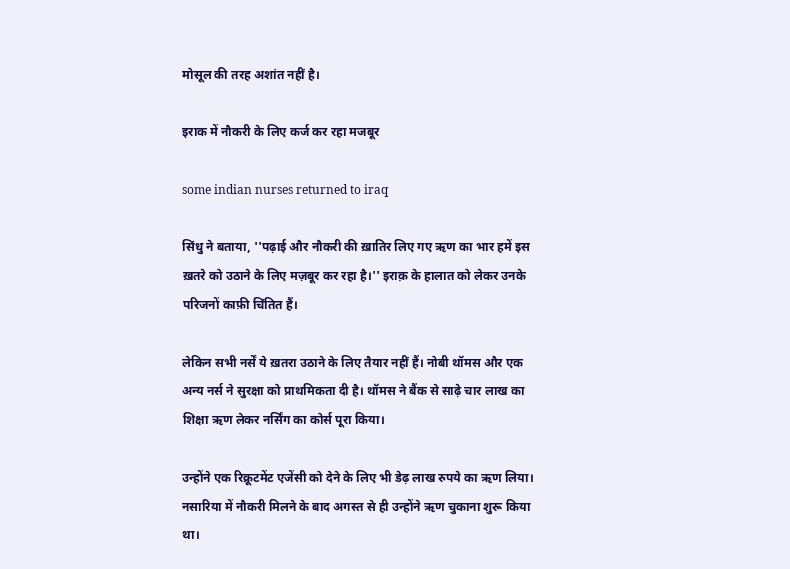मोसूल की तरह अशांत नहीं है।

इराक में नौकरी के लिए कर्ज कर रहा मजबूर

some indian nurses returned to iraq

सिंधु ने बताया, ''पढ़ाई और नौकरी की ख़ातिर लिए गए ऋण का भार हमें इस ख़तरे को उठाने के लिए मज़बूर कर रहा है।'' इराक़ के हालात को लेकर उनके परिजनों काफ़ी चिंतित हैं।

लेकिन सभी नर्सें ये ख़तरा उठाने के लिए तैयार नहीं हैं। नोबी थॉमस और एक अन्य नर्स ने सुरक्षा को प्राथमिकता दी है। थॉमस ने बैंक से साढ़े चार लाख का शिक्षा ऋण लेकर नर्सिंग का कोर्स पूरा किया।

उन्होंने एक रिक्रूटमेंट एजेंसी को देने के लिए भी डेढ़ लाख रुपये का ऋण लिया। नसारिया में नौकरी मिलने के बाद अगस्त से ही उन्होंने ऋण चुकाना शुरू किया था।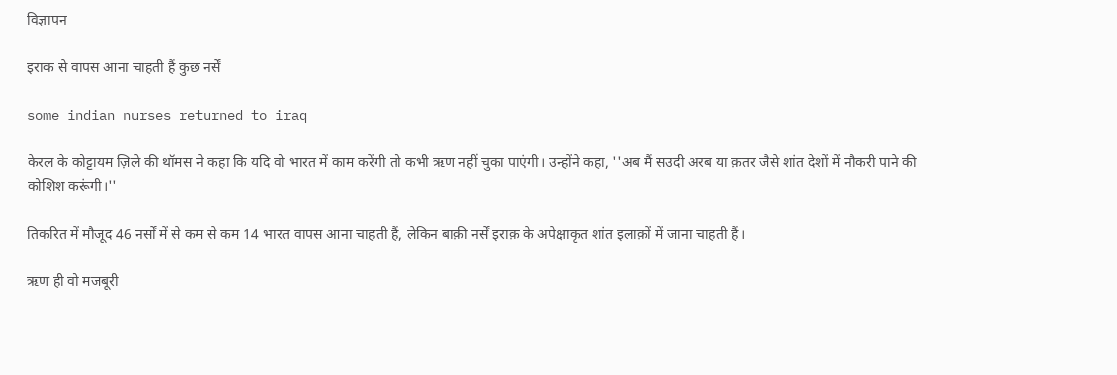विज्ञापन

इराक से वापस आना चाहती हैं कुछ नर्सें

some indian nurses returned to iraq

केरल के कोट्टायम ज़िले की थॉमस ने कहा कि यदि वो भारत में काम करेंगी तो कभी ऋण नहीं चुका पाएंगी। उन्होंने कहा, ''अब मैं सउदी अरब या क़तर जैसे शांत देशों में नौकरी पाने की कोशिश करूंगी।''

तिकरित में मौजूद 46 नर्सों में से कम से कम 14 भारत वापस आना चाहती हैं, लेकिन बाक़ी नर्सें इराक़ के अपेक्षाकृत शांत इलाक़ों में जाना चाहती हैं।

ऋण ही वो मजबूरी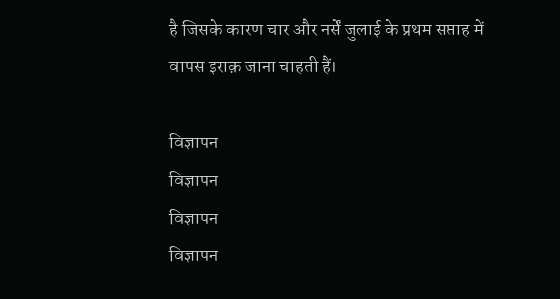है जिसके कारण चार और नर्सें जुलाई के प्रथम सप्ताह में वापस इराक़ जाना चाहती हैं।

विज्ञापन
विज्ञापन
विज्ञापन
विज्ञापन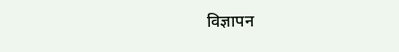विज्ञापन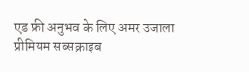एड फ्री अनुभव के लिए अमर उजाला प्रीमियम सब्सक्राइब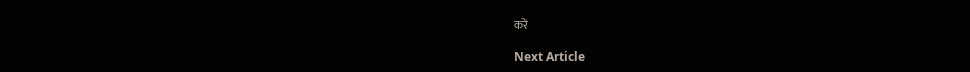करें

Next Article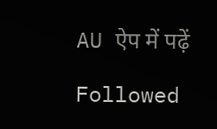AU ऐप में पढ़ें

Followed